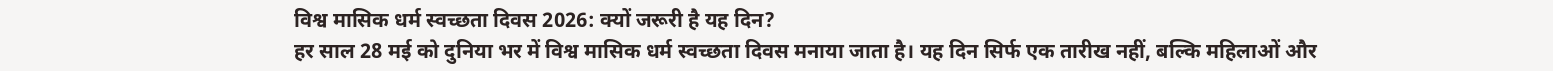विश्व मासिक धर्म स्वच्छता दिवस 2026: क्यों जरूरी है यह दिन?
हर साल 28 मई को दुनिया भर में विश्व मासिक धर्म स्वच्छता दिवस मनाया जाता है। यह दिन सिर्फ एक तारीख नहीं, बल्कि महिलाओं और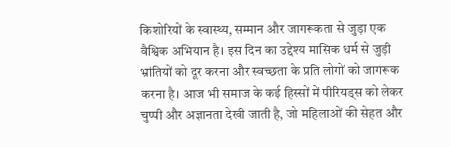किशोरियों के स्वास्थ्य, सम्मान और जागरूकता से जुड़ा एक वैश्विक अभियान है। इस दिन का उद्देश्य मासिक धर्म से जुड़ी भ्रांतियों को दूर करना और स्वच्छता के प्रति लोगों को जागरूक करना है। आज भी समाज के कई हिस्सों में पीरियड्स को लेकर चुप्पी और अज्ञानता देखी जाती है, जो महिलाओं की सेहत और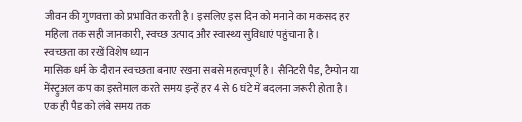जीवन की गुणवत्ता को प्रभावित करती है। इसलिए इस दिन को मनाने का मकसद हर महिला तक सही जानकारी, स्वच्छ उत्पाद और स्वास्थ्य सुविधाएं पहुंचाना है।
स्वच्छता का रखें विशेष ध्यान
मासिक धर्म के दौरान स्वच्छता बनाए रखना सबसे महत्वपूर्ण है। सैनिटरी पैड, टैम्पोन या मेंस्ट्रुअल कप का इस्तेमाल करते समय इन्हें हर 4 से 6 घंटे में बदलना जरूरी होता है। एक ही पैड को लंबे समय तक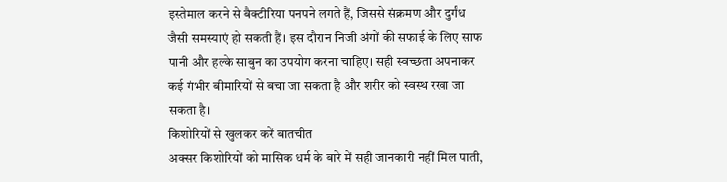इस्तेमाल करने से बैक्टीरिया पनपने लगते हैं, जिससे संक्रमण और दुर्गंध जैसी समस्याएं हो सकती हैं। इस दौरान निजी अंगों की सफाई के लिए साफ पानी और हल्के साबुन का उपयोग करना चाहिए। सही स्वच्छता अपनाकर कई गंभीर बीमारियों से बचा जा सकता है और शरीर को स्वस्थ रखा जा सकता है।
किशोरियों से खुलकर करें बातचीत
अक्सर किशोरियों को मासिक धर्म के बारे में सही जानकारी नहीं मिल पाती,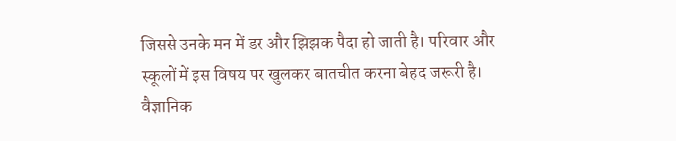जिससे उनके मन में डर और झिझक पैदा हो जाती है। परिवार और स्कूलों में इस विषय पर खुलकर बातचीत करना बेहद जरूरी है। वैज्ञानिक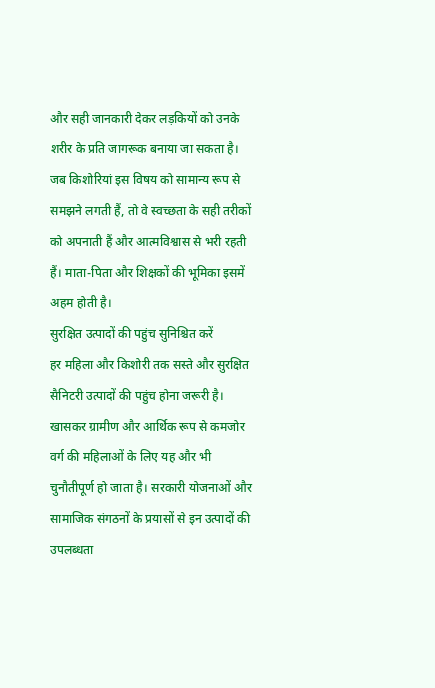और सही जानकारी देकर लड़कियों को उनके शरीर के प्रति जागरूक बनाया जा सकता है। जब किशोरियां इस विषय को सामान्य रूप से समझने लगती हैं, तो वे स्वच्छता के सही तरीकों को अपनाती हैं और आत्मविश्वास से भरी रहती हैं। माता-पिता और शिक्षकों की भूमिका इसमें अहम होती है।
सुरक्षित उत्पादों की पहुंच सुनिश्चित करें
हर महिला और किशोरी तक सस्ते और सुरक्षित सैनिटरी उत्पादों की पहुंच होना जरूरी है। खासकर ग्रामीण और आर्थिक रूप से कमजोर वर्ग की महिलाओं के लिए यह और भी चुनौतीपूर्ण हो जाता है। सरकारी योजनाओं और सामाजिक संगठनों के प्रयासों से इन उत्पादों की उपलब्धता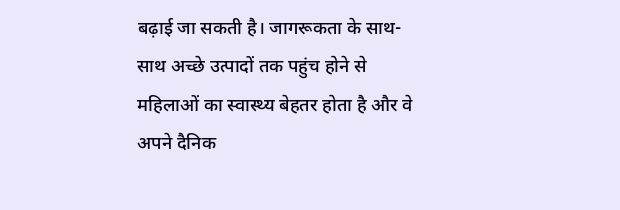बढ़ाई जा सकती है। जागरूकता के साथ-साथ अच्छे उत्पादों तक पहुंच होने से महिलाओं का स्वास्थ्य बेहतर होता है और वे अपने दैनिक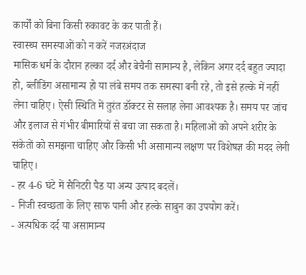कार्यों को बिना किसी रुकावट के कर पाती हैं।
स्वास्थ्य समस्याओं को न करें नजरअंदाज
मासिक धर्म के दौरान हल्का दर्द और बेचैनी सामान्य है, लेकिन अगर दर्द बहुत ज्यादा हो, ब्लीडिंग असामान्य हो या लंबे समय तक समस्या बनी रहे, तो इसे हल्के में नहीं लेना चाहिए। ऐसी स्थिति में तुरंत डॉक्टर से सलाह लेना आवश्यक है। समय पर जांच और इलाज से गंभीर बीमारियों से बचा जा सकता है। महिलाओं को अपने शरीर के संकेतों को समझना चाहिए और किसी भी असामान्य लक्षण पर विशेषज्ञ की मदद लेनी चाहिए।
- हर 4-6 घंटे में सैनिटरी पैड या अन्य उत्पाद बदलें।
- निजी स्वच्छता के लिए साफ पानी और हल्के साबुन का उपयोग करें।
- अत्यधिक दर्द या असामान्य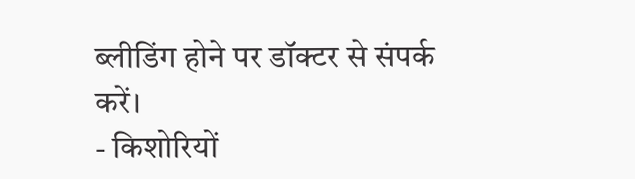ब्लीडिंग होने पर डॉक्टर से संपर्क करें।
- किशोरियों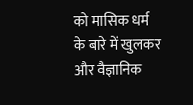को मासिक धर्म के बारे में खुलकर और वैज्ञानिक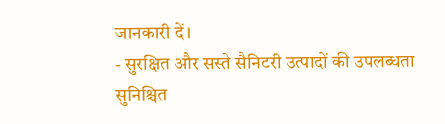जानकारी दें।
- सुरक्षित और सस्ते सैनिटरी उत्पादों की उपलब्धता सुनिश्चित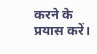करने के प्रयास करें।